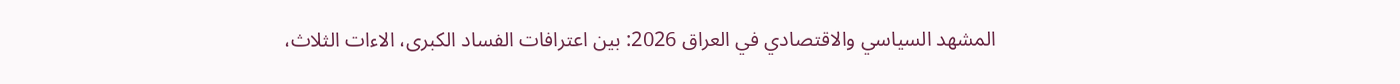المشهد السياسي والاقتصادي في العراق 2026: بين اعترافات الفساد الكبرى، الاءات الثلاث،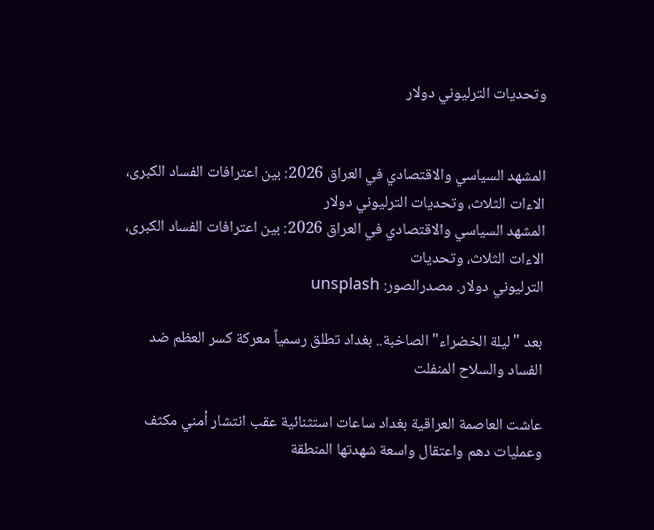وتحديات الترليوني دولار


المشهد السياسي والاقتصادي في العراق 2026: بين اعترافات الفساد الكبرى، الاءات الثلاث، وتحديات الترليوني دولار
المشهد السياسي والاقتصادي في العراق 2026: بين اعترافات الفساد الكبرى، الاءات الثلاث، وتحديات
الترليوني دولار. مصدرالصور: unsplash

بعد "ليلة الخضراء" الصاخبة.. بغداد تطلق رسمياً معركة كسر العظم ضد الفساد والسلاح المنفلت

عاشت العاصمة العراقية بغداد ساعات استثنائية عقب انتشار أمني مكثف وعمليات دهم واعتقال واسعة شهدتها المنطقة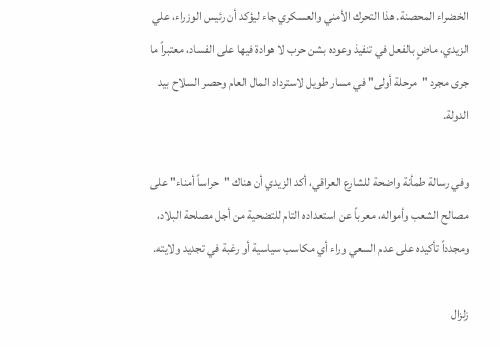الخضراء المحصنة. هذا التحرك الأمني والعسكري جاء ليؤكد أن رئيس الوزراء، علي الزيدي، ماضٍ بالفعل في تنفيذ وعوده بشن حرب لا هوادة فيها على الفساد، معتبراً ما جرى مجرد "مرحلة أولى" في مسار طويل لاسترداد المال العام وحصر السلاح بيد الدولة.

وفي رسالة طمأنة واضحة للشارع العراقي، أكد الزيدي أن هناك "حراساً أمناء" على مصالح الشعب وأمواله، معرباً عن استعداده التام للتضحية من أجل مصلحة البلاد، ومجدداً تأكيده على عدم السعي وراء أي مكاسب سياسية أو رغبة في تجديد ولايته.

زلزال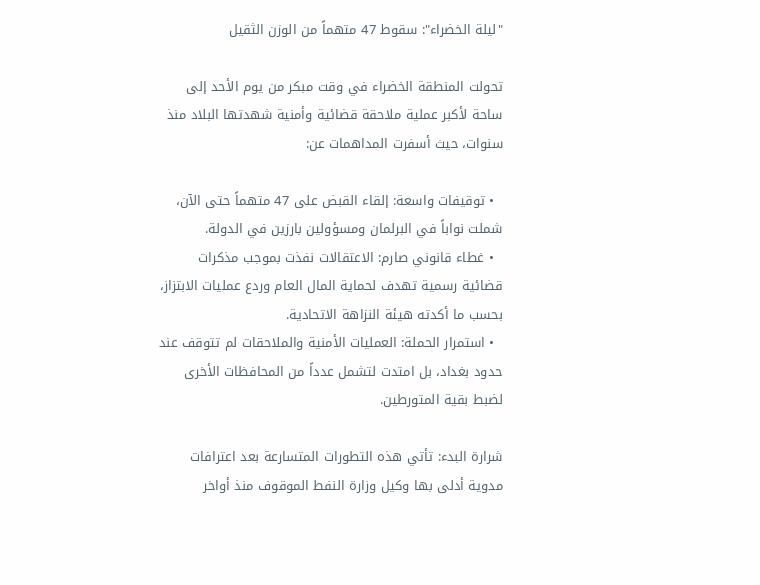"ليلة الخضراء": سقوط 47 متهماً من الوزن الثقيل

تحولت المنطقة الخضراء في وقت مبكر من يوم الأحد إلى ساحة لأكبر عملية ملاحقة قضائية وأمنية شهدتها البلاد منذ سنوات، حيث أسفرت المداهمات عن:

  • توقيفات واسعة: إلقاء القبض على 47 متهماً حتى الآن، شملت نواباً في البرلمان ومسؤولين بارزين في الدولة.
  • غطاء قانوني صارم: الاعتقالات نفذت بموجب مذكرات قضائية رسمية تهدف لحماية المال العام وردع عمليات الابتزاز، بحسب ما أكدته هيئة النزاهة الاتحادية.
  • استمرار الحملة: العمليات الأمنية والملاحقات لم تتوقف عند حدود بغداد، بل امتدت لتشمل عدداً من المحافظات الأخرى لضبط بقية المتورطين.

شرارة البدء: تأتي هذه التطورات المتسارعة بعد اعترافات مدوية أدلى بها وكيل وزارة النفط الموقوف منذ أواخر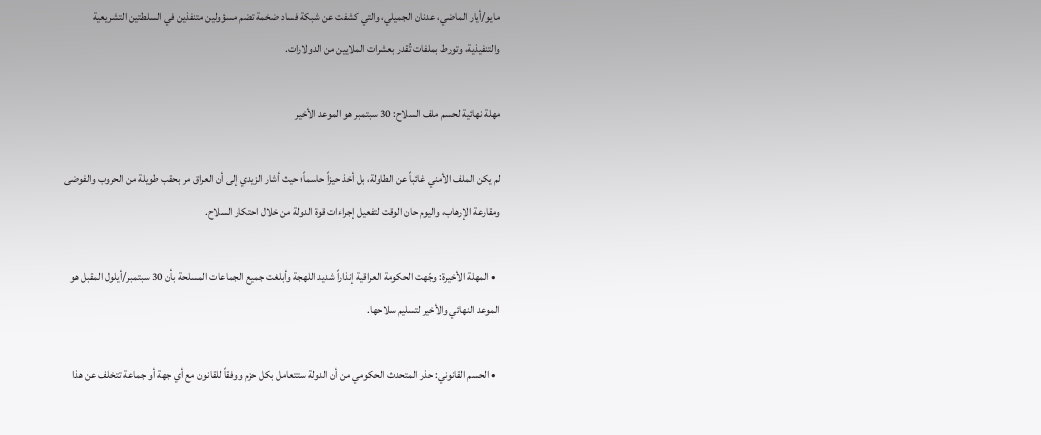مايو/أيار الماضي، عدنان الجميلي، والتي كشفت عن شبكة فساد ضخمة تضم مسؤولين متنفذين في السلطتين التشريعية والتنفيذية، وتورط بملفات تُقدر بعشرات الملايين من الدولارات.

مهلة نهائية لحسم ملف السلاح: 30 سبتمبر هو الموعد الأخير

لم يكن الملف الأمني غائباً عن الطاولة، بل أخذ حيزاً حاسماً؛ حيث أشار الزيدي إلى أن العراق مر بحقب طويلة من الحروب والفوضى ومقارعة الإرهاب، واليوم حان الوقت لتفعيل إجراءات قوة الدولة من خلال احتكار السلاح.

  • المهلة الأخيرة: وجّهت الحكومة العراقية إنذاراً شديد اللهجة وأبلغت جميع الجماعات المسلحة بأن 30 سبتمبر/أيلول المقبل هو الموعد النهائي والأخير لتسليم سلاحها.

  • الحسم القانوني: حذر المتحدث الحكومي من أن الدولة ستتعامل بكل حزم ووفقاً للقانون مع أي جهة أو جماعة تتخلف عن هذا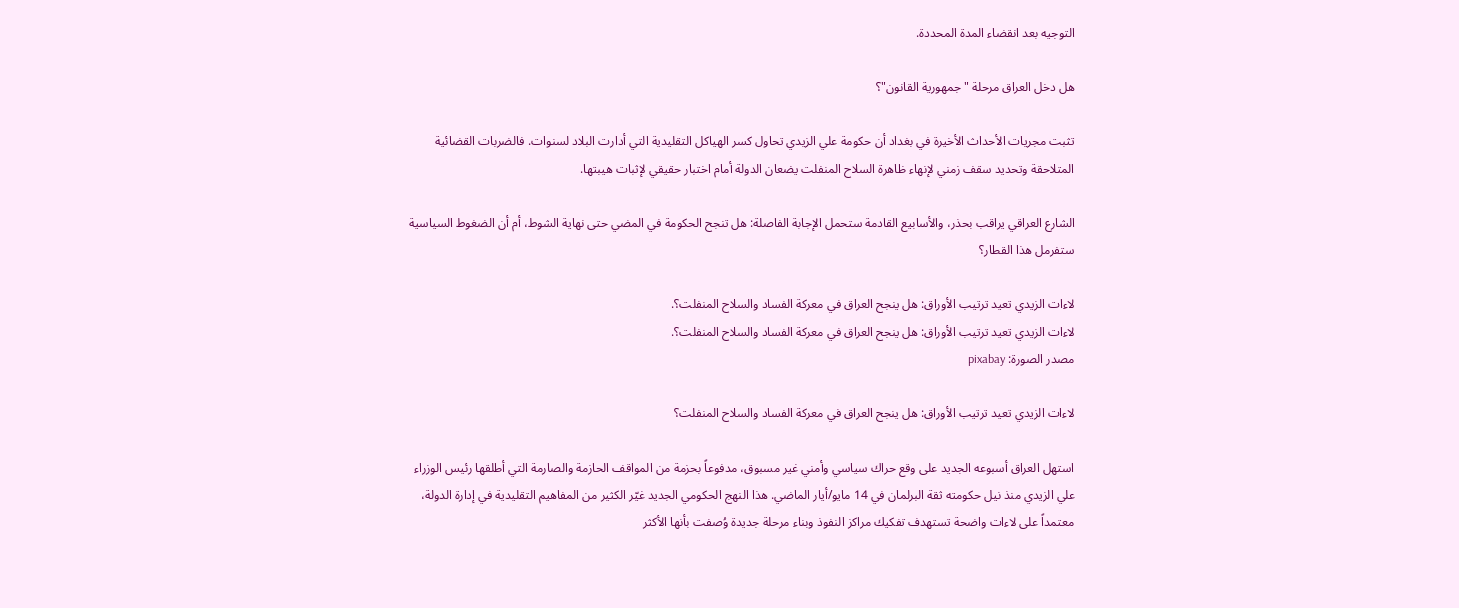التوجيه بعد انقضاء المدة المحددة.

هل دخل العراق مرحلة "جمهورية القانون"؟

تثبت مجريات الأحداث الأخيرة في بغداد أن حكومة علي الزيدي تحاول كسر الهياكل التقليدية التي أدارت البلاد لسنوات. فالضربات القضائية المتلاحقة وتحديد سقف زمني لإنهاء ظاهرة السلاح المنفلت يضعان الدولة أمام اختبار حقيقي لإثبات هيبتها.

الشارع العراقي يراقب بحذر، والأسابيع القادمة ستحمل الإجابة الفاصلة: هل تنجح الحكومة في المضي حتى نهاية الشوط، أم أن الضغوط السياسية ستفرمل هذا القطار؟

لاءات الزيدي تعيد ترتيب الأوراق: هل ينجح العراق في معركة الفساد والسلاح المنفلت؟.
لاءات الزيدي تعيد ترتيب الأوراق: هل ينجح العراق في معركة الفساد والسلاح المنفلت؟.
مصدر الصورة: pixabay

لاءات الزيدي تعيد ترتيب الأوراق: هل ينجح العراق في معركة الفساد والسلاح المنفلت؟

استهل العراق أسبوعه الجديد على وقع حراك سياسي وأمني غير مسبوق، مدفوعاً بحزمة من المواقف الحازمة والصارمة التي أطلقها رئيس الوزراء علي الزيدي منذ نيل حكومته ثقة البرلمان في 14 مايو/أيار الماضي. هذا النهج الحكومي الجديد غيّر الكثير من المفاهيم التقليدية في إدارة الدولة، معتمداً على لاءات واضحة تستهدف تفكيك مراكز النفوذ وبناء مرحلة جديدة وُصفت بأنها الأكثر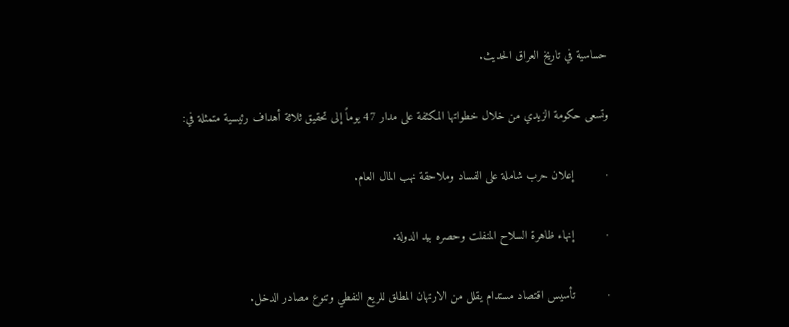حساسية في تاريخ العراق الحديث.

وتسعى حكومة الزيدي من خلال خطواتها المكثفة على مدار 47 يوماً إلى تحقيق ثلاثة أهداف رئيسية متمثلة في:

·         إعلان حرب شاملة على الفساد وملاحقة نهب المال العام.

·         إنهاء ظاهرة السلاح المنفلت وحصره بيد الدولة.

·         تأسيس اقتصاد مستدام يقلل من الارتهان المطلق للريع النفطي وتنوع مصادر الدخل.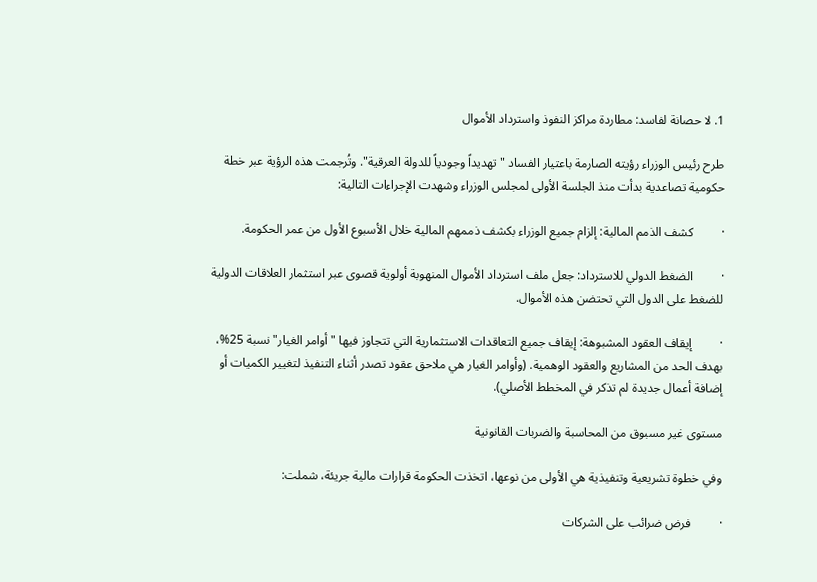1. لا حصانة لفاسد: مطاردة مراكز النفوذ واسترداد الأموال

طرح رئيس الوزراء رؤيته الصارمة باعتيار الفساد "تهديداً وجودياً للدولة العرقية". وتُرجمت هذه الرؤية عبر خطة حكومية تصاعدية بدأت منذ الجلسة الأولى لمجلس الوزراء وشهدت الإجراءات التالية:

·         كشف الذمم المالية: إلزام جميع الوزراء بكشف ذممهم المالية خلال الأسبوع الأول من عمر الحكومة.

·         الضغط الدولي للاسترداد: جعل ملف استرداد الأموال المنهوبة أولوية قصوى عبر استثمار العلاقات الدولية للضغط على الدول التي تحتضن هذه الأموال.

·         إيقاف العقود المشبوهة: إيقاف جميع التعاقدات الاستثمارية التي تتجاوز فيها "أوامر الغيار" نسبة 25%، بهدف الحد من المشاريع والعقود الوهمية. (وأوامر الغيار هي ملاحق عقود تصدر أثناء التنفيذ لتغيير الكميات أو إضافة أعمال جديدة لم تذكر في المخطط الأصلي).

مستوى غير مسبوق من المحاسبة والضربات القانونية

وفي خطوة تشريعية وتنفيذية هي الأولى من نوعها، اتخذت الحكومة قرارات مالية جريئة، شملت:

·         فرض ضرائب على الشركات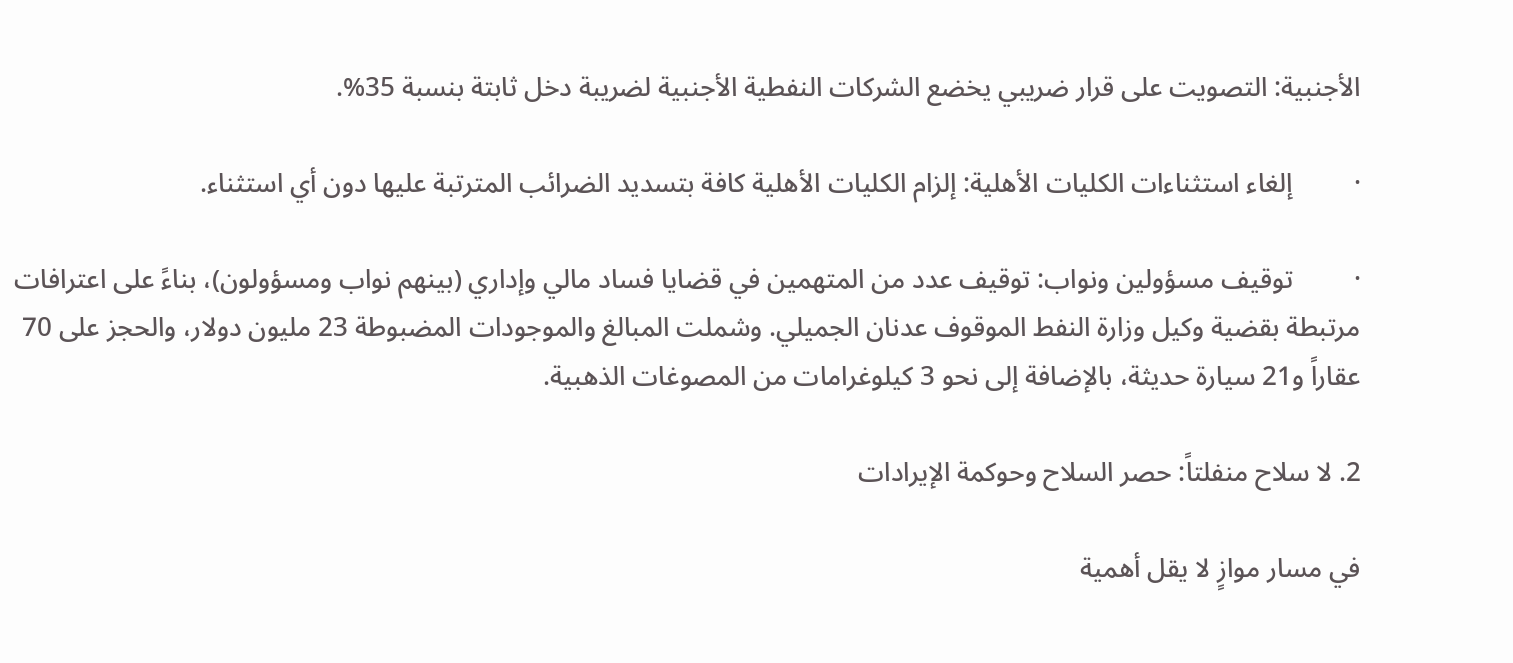الأجنبية: التصويت على قرار ضريبي يخضع الشركات النفطية الأجنبية لضريبة دخل ثابتة بنسبة 35%.

·         إلغاء استثناءات الكليات الأهلية: إلزام الكليات الأهلية كافة بتسديد الضرائب المترتبة عليها دون أي استثناء.

·         توقيف مسؤولين ونواب: توقيف عدد من المتهمين في قضايا فساد مالي وإداري (بينهم نواب ومسؤولون)، بناءً على اعترافات مرتبطة بقضية وكيل وزارة النفط الموقوف عدنان الجميلي. وشملت المبالغ والموجودات المضبوطة 23 مليون دولار، والحجز على 70 عقاراً و21 سيارة حديثة، بالإضافة إلى نحو 3 كيلوغرامات من المصوغات الذهبية.

2. لا سلاح منفلتاً: حصر السلاح وحوكمة الإيرادات

في مسار موازٍ لا يقل أهمية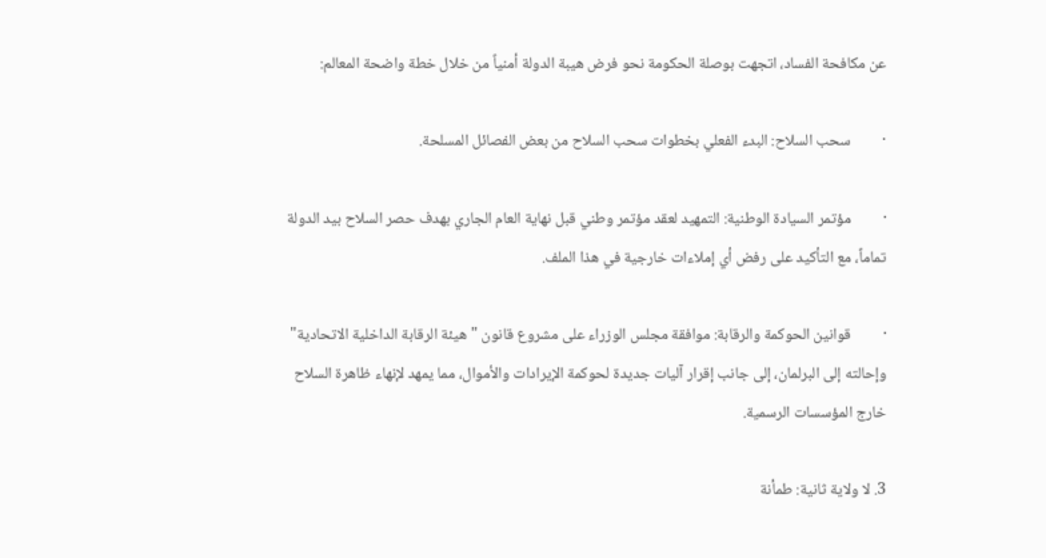عن مكافحة الفساد، اتجهت بوصلة الحكومة نحو فرض هيبة الدولة أمنياً من خلال خطة واضحة المعالم:

·         سحب السلاح: البدء الفعلي بخطوات سحب السلاح من بعض الفصائل المسلحة.

·         مؤتمر السيادة الوطنية: التمهيد لعقد مؤتمر وطني قبل نهاية العام الجاري بهدف حصر السلاح بيد الدولة تماماً، مع التأكيد على رفض أي إملاءات خارجية في هذا الملف.

·         قوانين الحوكمة والرقابة: موافقة مجلس الوزراء على مشروع قانون "هيئة الرقابة الداخلية الاتحادية" وإحالته إلى البرلمان، إلى جانب إقرار آليات جديدة لحوكمة الإيرادات والأموال، مما يمهد لإنهاء ظاهرة السلاح خارج المؤسسات الرسمية.

3. لا ولاية ثانية: طمأنة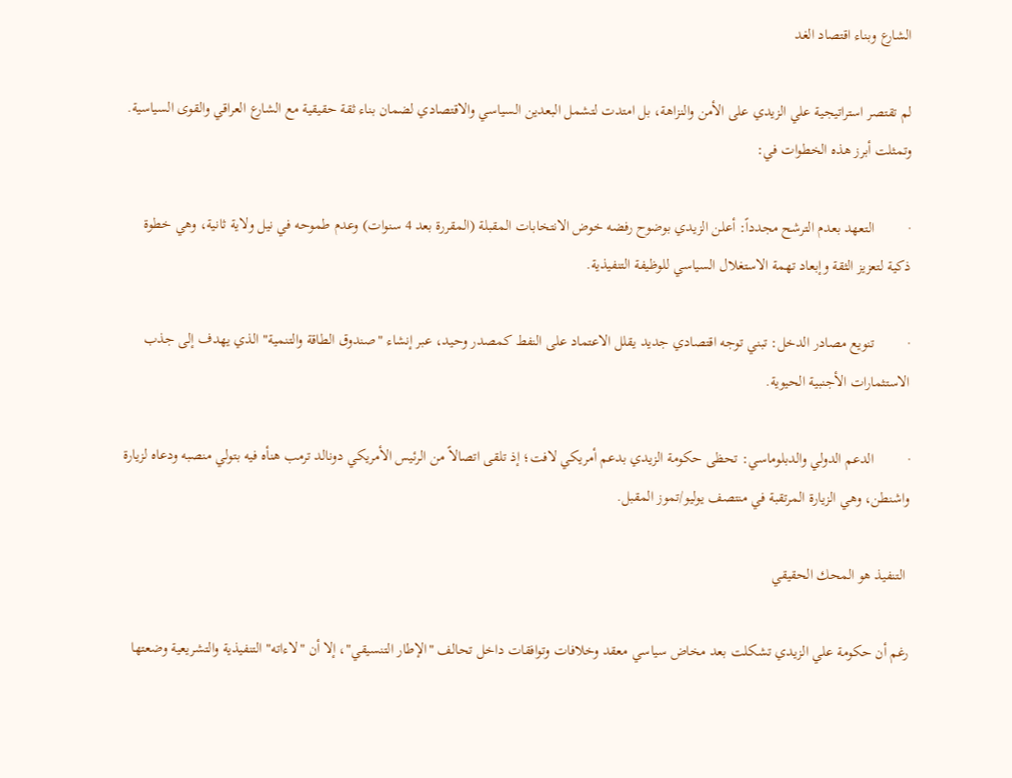الشارع وبناء اقتصاد الغد

لم تقتصر استراتيجية علي الزيدي على الأمن والنزاهة، بل امتدت لتشمل البعدين السياسي والاقتصادي لضمان بناء ثقة حقيقية مع الشارع العراقي والقوى السياسية. وتمثلت أبرز هذه الخطوات في:

·         التعهد بعدم الترشح مجدداً: أعلن الزيدي بوضوح رفضه خوض الانتخابات المقبلة (المقررة بعد 4 سنوات) وعدم طموحه في نيل ولاية ثانية، وهي خطوة ذكية لتعزيز الثقة وإبعاد تهمة الاستغلال السياسي للوظيفة التنفيذية.

·         تنويع مصادر الدخل: تبني توجه اقتصادي جديد يقلل الاعتماد على النفط كمصدر وحيد، عبر إنشاء "صندوق الطاقة والتنمية" الذي يهدف إلى جذب الاستثمارات الأجنبية الحيوية.

·         الدعم الدولي والدبلوماسي: تحظى حكومة الزيدي بدعم أمريكي لافت؛ إذ تلقى اتصالاً من الرئيس الأمريكي دونالد ترمب هنأه فيه بتولي منصبه ودعاه لزيارة واشنطن، وهي الزيارة المرتقبة في منتصف يوليو/تموز المقبل.

 التنفيذ هو المحك الحقيقي

رغم أن حكومة علي الزيدي تشكلت بعد مخاض سياسي معقد وخلافات وتوافقات داخل تحالف "الإطار التنسيقي"، إلا أن "لاءاته" التنفيذية والتشريعية وضعتها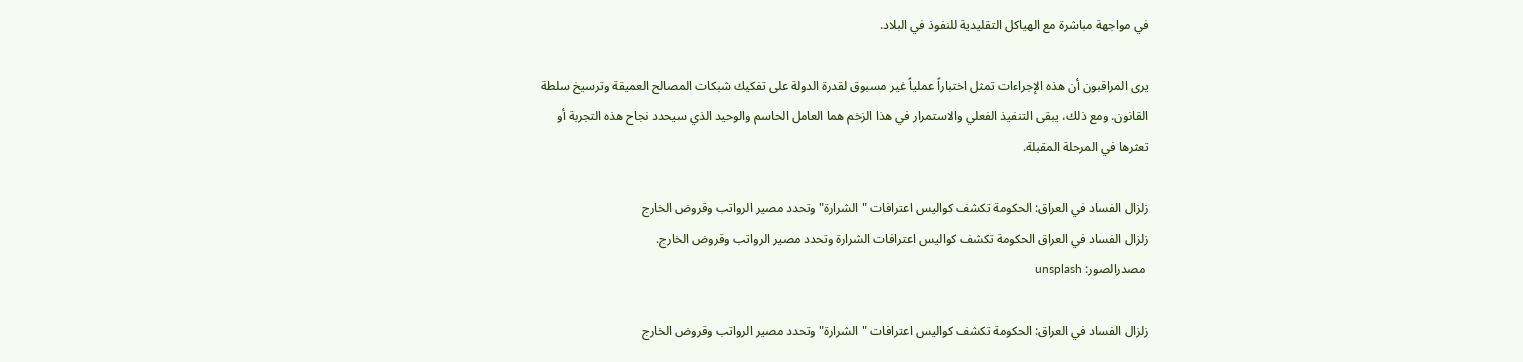في مواجهة مباشرة مع الهياكل التقليدية للنفوذ في البلاد.

يرى المراقبون أن هذه الإجراءات تمثل اختباراً عملياً غير مسبوق لقدرة الدولة على تفكيك شبكات المصالح العميقة وترسيخ سلطة القانون. ومع ذلك، يبقى التنفيذ الفعلي والاستمرار في هذا الزخم هما العامل الحاسم والوحيد الذي سيحدد نجاح هذه التجربة أو تعثرها في المرحلة المقبلة.

زلزال الفساد في العراق: الحكومة تكشف كواليس اعترافات "الشرارة" وتحدد مصير الرواتب وقروض الخارج
زلزال الفساد في العراق الحكومة تكشف كواليس اعترافات الشرارة وتحدد مصير الرواتب وقروض الخارج.
 مصدرالصور: unsplash

زلزال الفساد في العراق: الحكومة تكشف كواليس اعترافات "الشرارة" وتحدد مصير الرواتب وقروض الخارج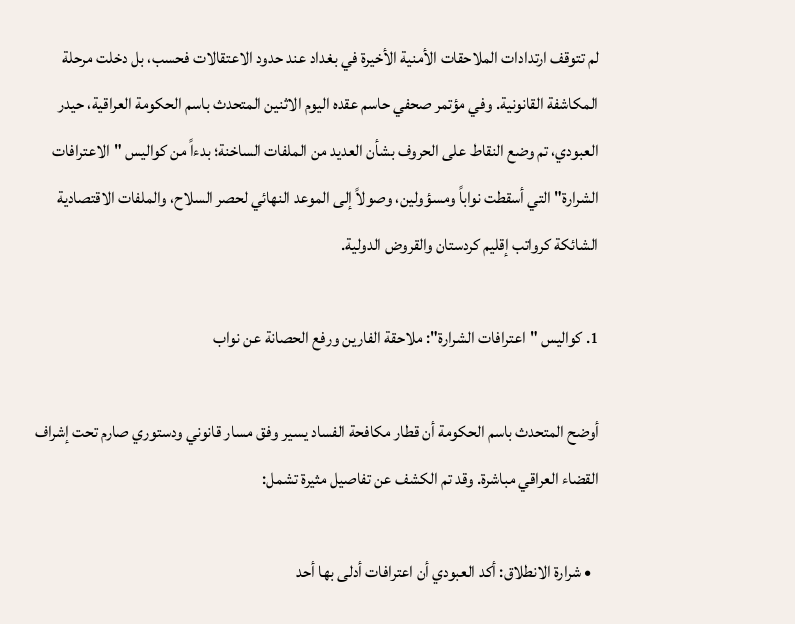لم تتوقف ارتدادات الملاحقات الأمنية الأخيرة في بغداد عند حدود الاعتقالات فحسب، بل دخلت مرحلة المكاشفة القانونية. وفي مؤتمر صحفي حاسم عقده اليوم الاثنين المتحدث باسم الحكومة العراقية، حيدر العبودي، تم وضع النقاط على الحروف بشأن العديد من الملفات الساخنة؛ بدءاً من كواليس "الاعترافات الشرارة" التي أسقطت نواباً ومسؤولين، وصولاً إلى الموعد النهائي لحصر السلاح، والملفات الاقتصادية الشائكة كرواتب إقليم كردستان والقروض الدولية.

1. كواليس "اعترافات الشرارة": ملاحقة الفارين ورفع الحصانة عن نواب

أوضح المتحدث باسم الحكومة أن قطار مكافحة الفساد يسير وفق مسار قانوني ودستوري صارم تحت إشراف القضاء العراقي مباشرة. وقد تم الكشف عن تفاصيل مثيرة تشمل:

  • شرارة الانطلاق: أكد العبودي أن اعترافات أدلى بها أحد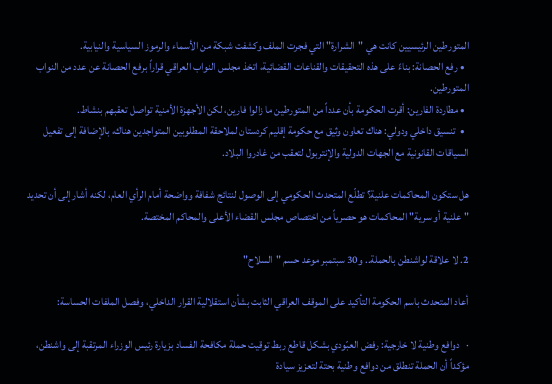المتورطين الرئيسيين كانت هي "الشرارة" التي فجرت الملف وكشفت شبكة من الأسماء والرموز السياسية والنيابية.
  • رفع الحصانة: بناءً على هذه التحقيقات والقناعات القضائية، اتخذ مجلس النواب العراقي قراراً برفع الحصانة عن عدد من النواب المتورطين.
  • مطاردة الفارين: أقرت الحكومة بأن عدداً من المتورطين ما زالوا فارين، لكن الأجهزة الأمنية تواصل تعقبهم بنشاط.
  •  تنسيق داخلي ودولي: هناك تعاون وثيق مع حكومة إقليم كردستان لملاحقة المطلوبين المتواجدين هناك، بالإضافة إلى تفعيل السياقات القانونية مع الجهات الدولية والإنتربول لتعقب من غادروا البلاد.

هل ستكون المحاكمات علنية؟ تطلّع المتحدث الحكومي إلى الوصول لنتائج شفافة وواضحة أمام الرأي العام، لكنه أشار إلى أن تحديد "علنية أو سرية" المحاكمات هو حصرياً من اختصاص مجلس القضاء الأعلى والمحاكم المختصة.

2. لا علاقة لواشنطن بالحملة.. و30 سبتمبر موعد حسم "السلاح"

أعاد المتحدث باسم الحكومة التأكيد على الموقف العراقي الثابت بشأن استقلالية القرار الداخلي، وفصل الملفات الحساسة:

·   دوافع وطنية لا خارجية: رفض العبّودي بشكل قاطع ربط توقيت حملة مكافحة الفساد بزيارة رئيس الوزراء المرتقبة إلى واشنطن، مؤكداً أن الحملة تنطلق من دوافع وطنية بحتة لتعزيز سيادة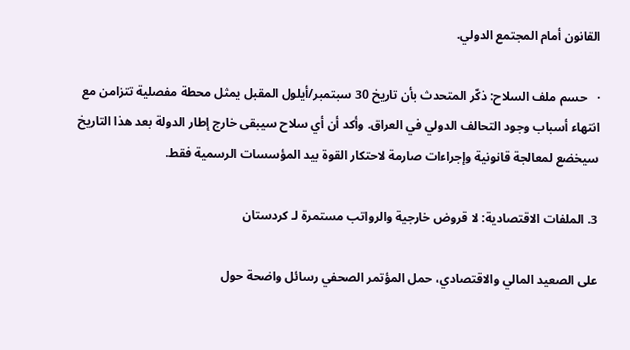القانون أمام المجتمع الدولي.

·   حسم ملف السلاح: ذكّر المتحدث بأن تاريخ 30 سبتمبر/أيلول المقبل يمثل محطة مفصلية تتزامن مع انتهاء أسباب وجود التحالف الدولي في العراق. وأكد أن أي سلاح سيبقى خارج إطار الدولة بعد هذا التاريخ سيخضع لمعالجة قانونية وإجراءات صارمة لاحتكار القوة بيد المؤسسات الرسمية فقط.

3. الملفات الاقتصادية: لا قروض خارجية والرواتب مستمرة لـ كردستان

على الصعيد المالي والاقتصادي، حمل المؤتمر الصحفي رسائل واضحة حول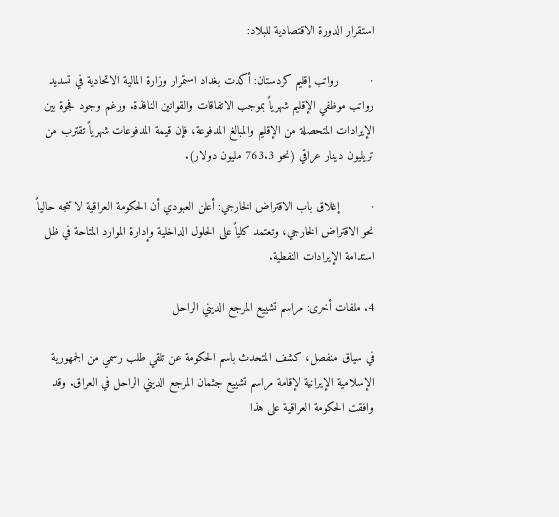استقرار الدورة الاقتصادية للبلاد:

·         رواتب إقليم كردستان: أكدت بغداد استمرار وزارة المالية الاتحادية في تسديد رواتب موظفي الإقليم شهرياً بموجب الاتفاقات والقوانين النافذة. ورغم وجود فجوة بين الإيرادات المتحصلة من الإقليم والمبالغ المدفوعة، فإن قيمة المدفوعات شهرياً تقترب من تريليون دينار عراقي (نحو 763.3 مليون دولار).

·         إغلاق باب الاقتراض الخارجي: أعلن العبودي أن الحكومة العراقية لا تتجه حالياً نحو الاقتراض الخارجي، وتعتمد كلياً على الحلول الداخلية وإدارة الموارد المتاحة في ظل استدامة الإيرادات النفطية.

4. ملفات أخرى: مراسم تشييع المرجع الديني الراحل

في سياق منفصل، كشف المتحدث باسم الحكومة عن تلقي طلب رسمي من الجمهورية الإسلامية الإيرانية لإقامة مراسم تشييع جثمان المرجع الديني الراحل في العراق. وقد وافقت الحكومة العراقية على هذا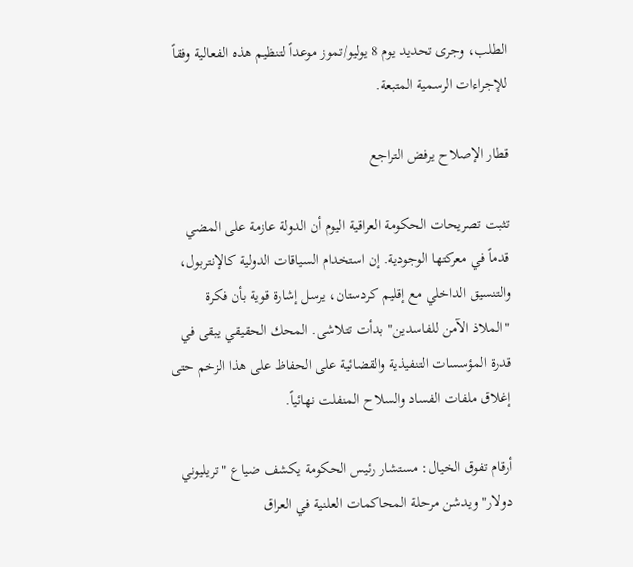الطلب، وجرى تحديد يوم 8 يوليو/تموز موعداً لتنظيم هذه الفعالية وفقاً للإجراءات الرسمية المتبعة.

قطار الإصلاح يرفض التراجع

تثبت تصريحات الحكومة العراقية اليوم أن الدولة عازمة على المضي قدماً في معركتها الوجودية. إن استخدام السياقات الدولية كالإنتربول، والتنسيق الداخلي مع إقليم كردستان، يرسل إشارة قوية بأن فكرة "الملاذ الآمن للفاسدين" بدأت تتلاشى. المحك الحقيقي يبقى في قدرة المؤسسات التنفيذية والقضائية على الحفاظ على هذا الزخم حتى إغلاق ملفات الفساد والسلاح المنفلت نهائياً.

أرقام تفوق الخيال: مستشار رئيس الحكومة يكشف ضياع "تريليوني دولار" ويدشن مرحلة المحاكمات العلنية في العراق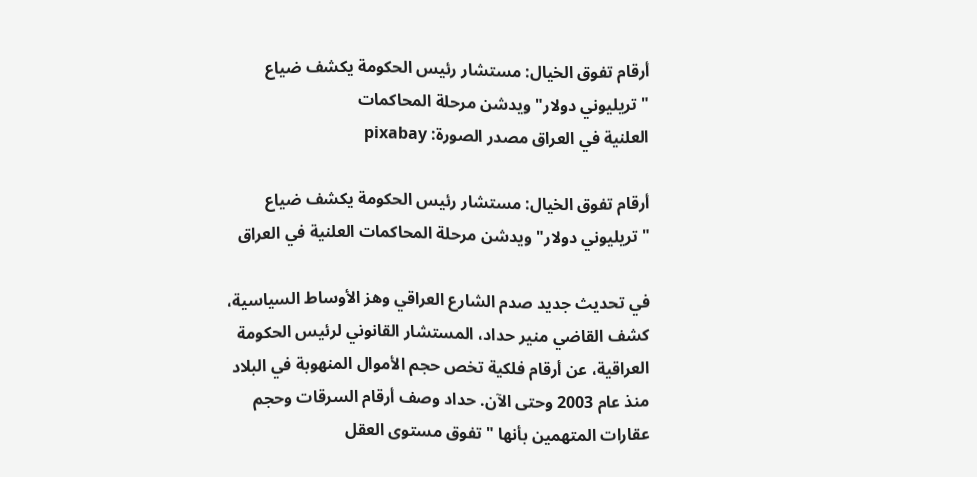أرقام تفوق الخيال: مستشار رئيس الحكومة يكشف ضياع "تريليوني دولار" ويدشن مرحلة المحاكمات
العلنية في العراق مصدر الصورة: pixabay

أرقام تفوق الخيال: مستشار رئيس الحكومة يكشف ضياع "تريليوني دولار" ويدشن مرحلة المحاكمات العلنية في العراق

في تحديث جديد صدم الشارع العراقي وهز الأوساط السياسية، كشف القاضي منير حداد، المستشار القانوني لرئيس الحكومة العراقية، عن أرقام فلكية تخص حجم الأموال المنهوبة في البلاد منذ عام 2003 وحتى الآن. حداد وصف أرقام السرقات وحجم عقارات المتهمين بأنها "تفوق مستوى العقل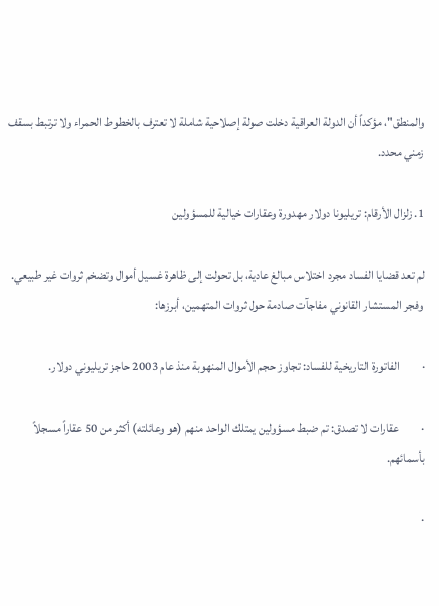والمنطق"، مؤكداً أن الدولة العراقية دخلت صولة إصلاحية شاملة لا تعترف بالخطوط الحمراء ولا ترتبط بسقف زمني محدد.

1. زلزال الأرقام: تريليونا دولار مهدورة وعقارات خيالية للمسؤولين

لم تعد قضايا الفساد مجرد اختلاس مبالغ عادية، بل تحولت إلى ظاهرة غسيل أموال وتضخم ثروات غير طبيعي. وفجر المستشار القانوني مفاجآت صادمة حول ثروات المتهمين، أبرزها:

·         الفاتورة التاريخية للفساد: تجاوز حجم الأموال المنهوبة منذ عام 2003 حاجز تريليوني دولار.

·         عقارات لا تصدق: تم ضبط مسؤولين يمتلك الواحد منهم (هو وعائلته) أكثر من 50 عقاراً مسجلاً بأسمائهم.

·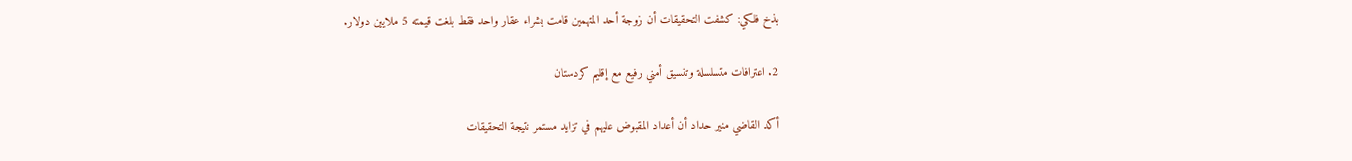بذخ فلكي: كشفت التحقيقات أن زوجة أحد المتهمين قامت بشراء عقار واحد فقط بلغت قيمته 5 ملايين دولار.

2. اعترافات متسلسلة وتنسيق أمني رفيع مع إقليم كردستان

أكد القاضي منير حداد أن أعداد المقبوض عليهم في تزايد مستمر نتيجة التحقيقات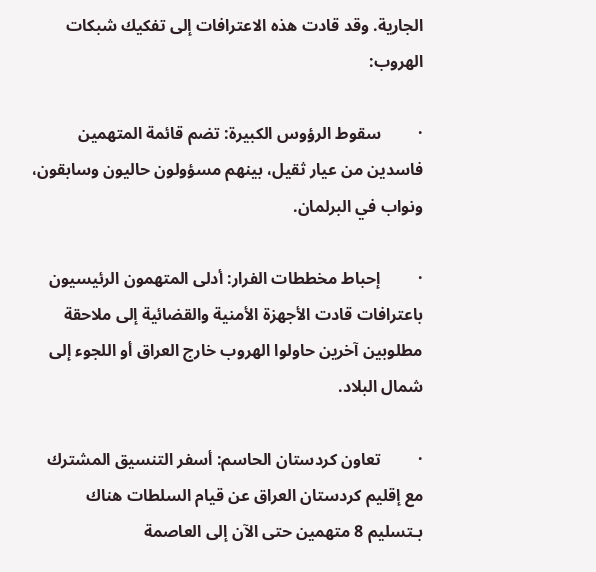الجارية. وقد قادت هذه الاعترافات إلى تفكيك شبكات الهروب:

·         سقوط الرؤوس الكبيرة: تضم قائمة المتهمين فاسدين من عيار ثقيل، بينهم مسؤولون حاليون وسابقون، ونواب في البرلمان.

·         إحباط مخططات الفرار: أدلى المتهمون الرئيسيون باعترافات قادت الأجهزة الأمنية والقضائية إلى ملاحقة مطلوبين آخرين حاولوا الهروب خارج العراق أو اللجوء إلى شمال البلاد.

·         تعاون كردستان الحاسم: أسفر التنسيق المشترك مع إقليم كردستان العراق عن قيام السلطات هناك بـتسليم 8 متهمين حتى الآن إلى العاصمة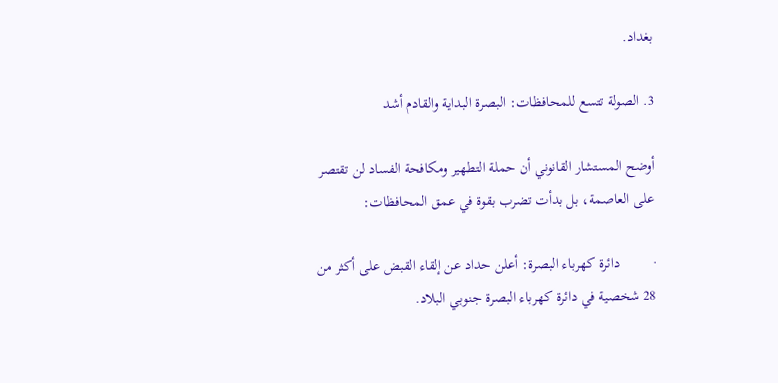بغداد.

3. الصولة تتسع للمحافظات: البصرة البداية والقادم أشد

أوضح المستشار القانوني أن حملة التطهير ومكافحة الفساد لن تقتصر على العاصمة، بل بدأت تضرب بقوة في عمق المحافظات:

·         دائرة كهرباء البصرة: أعلن حداد عن إلقاء القبض على أكثر من 28 شخصية في دائرة كهرباء البصرة جنوبي البلاد.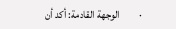·         الوجهة القادمة: أكد أن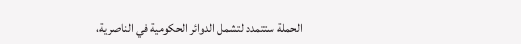الحملة ستتمدد لتشمل الدوائر الحكومية في الناصرية،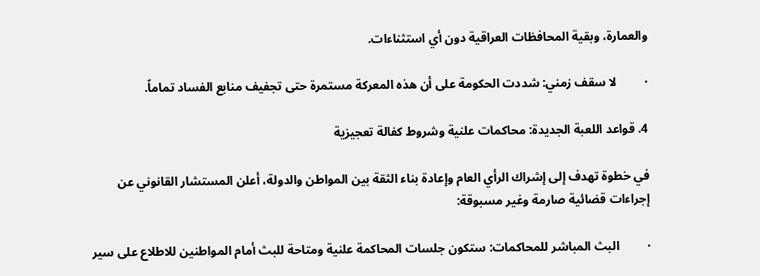والعمارة، وبقية المحافظات العراقية دون أي استثناءات.

·         لا سقف زمني: شددت الحكومة على أن هذه المعركة مستمرة حتى تجفيف منابع الفساد تماماً.

4. قواعد اللعبة الجديدة: محاكمات علنية وشروط كفالة تعجيزية

في خطوة تهدف إلى إشراك الرأي العام وإعادة بناء الثقة بين المواطن والدولة، أعلن المستشار القانوني عن إجراءات قضائية صارمة وغير مسبوقة:

·         البث المباشر للمحاكمات: ستكون جلسات المحاكمة علنية ومتاحة للبث أمام المواطنين للاطلاع على سير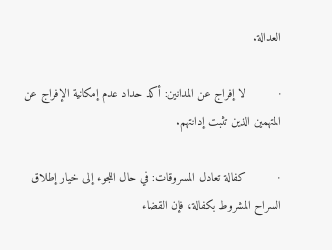العدالة.

·         لا إفراج عن المدانين: أكد حداد عدم إمكانية الإفراج عن المتهمين الذين تثبت إدانتهم.

·         كفالة تعادل المسروقات: في حال اللجوء إلى خيار إطلاق السراح المشروط بكفالة، فإن القضاء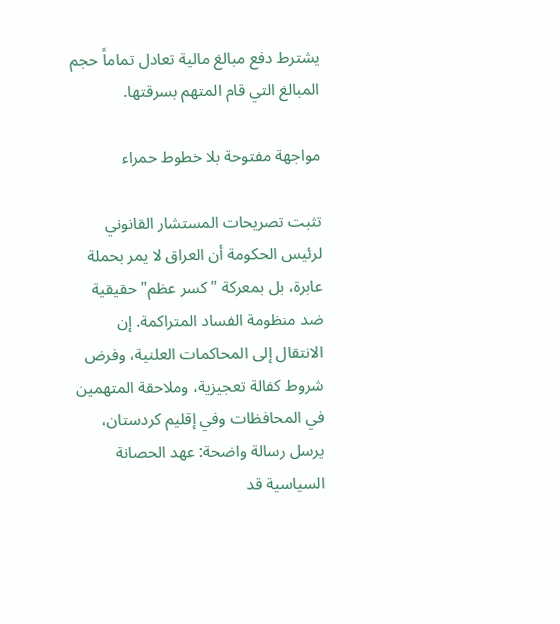يشترط دفع مبالغ مالية تعادل تماماً حجم المبالغ التي قام المتهم بسرقتها.

مواجهة مفتوحة بلا خطوط حمراء

تثبت تصريحات المستشار القانوني لرئيس الحكومة أن العراق لا يمر بحملة عابرة، بل بمعركة "كسر عظم" حقيقية ضد منظومة الفساد المتراكمة. إن الانتقال إلى المحاكمات العلنية، وفرض شروط كفالة تعجيزية، وملاحقة المتهمين في المحافظات وفي إقليم كردستان، يرسل رسالة واضحة: عهد الحصانة السياسية قد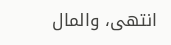انتهى، والمال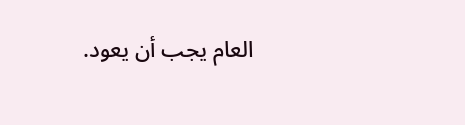العام يجب أن يعود.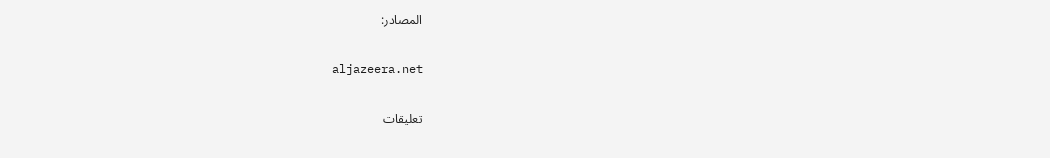المصادر:

  aljazeera.net

تعليقات